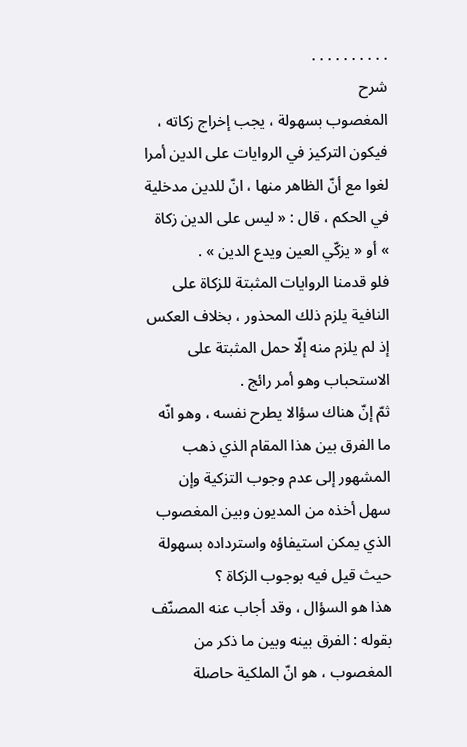. . . . . . . . . .
شرح
المغصوب بسهولة ، يجب إخراج زكاته ، فيكون التركيز في الروايات على الدين أمرا لغوا مع أنّ الظاهر منها ، انّ للدين مدخلية في الحكم ، قال : « ليس على الدين زكاة » أو « يزكّي العين ويدع الدين » .
فلو قدمنا الروايات المثبتة للزكاة على النافية يلزم ذلك المحذور ، بخلاف العكس إذ لم يلزم منه إلّا حمل المثبتة على الاستحباب وهو أمر رائج .
ثمّ إنّ هناك سؤالا يطرح نفسه ، وهو انّه ما الفرق بين هذا المقام الذي ذهب المشهور إلى عدم وجوب التزكية وإن سهل أخذه من المديون وبين المغصوب الذي يمكن استيفاؤه واسترداده بسهولة حيث قيل فيه بوجوب الزكاة ؟
هذا هو السؤال ، وقد أجاب عنه المصنّف بقوله : الفرق بينه وبين ما ذكر من المغصوب ، هو انّ الملكية حاصلة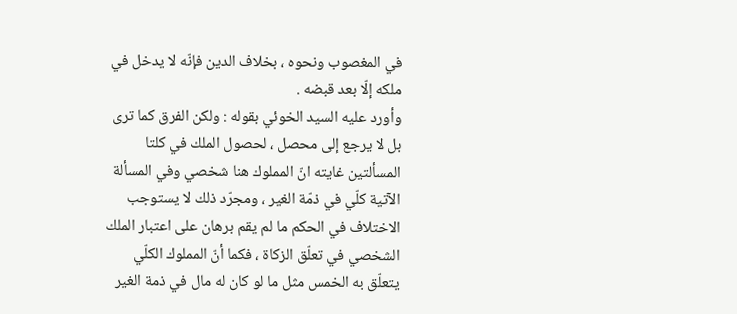في المغصوب ونحوه ، بخلاف الدين فإنّه لا يدخل في ملكه إلّا بعد قبضه .
وأورد عليه السيد الخوئي بقوله : ولكن الفرق كما ترى بل لا يرجع إلى محصل ، لحصول الملك في كلتا المسألتين غايته انّ المملوك هنا شخصي وفي المسألة الآتية كلّي في ذمّة الغير ، ومجرّد ذلك لا يستوجب الاختلاف في الحكم ما لم يقم برهان على اعتبار الملك الشخصي في تعلّق الزكاة ، فكما أنّ المملوك الكلّي يتعلّق به الخمس مثل ما لو كان له مال في ذمة الغير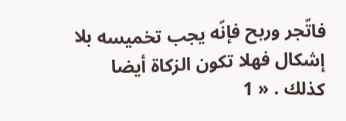فاتّجر وربح فإنّه يجب تخميسه بلا إشكال فهلا تكون الزكاة أيضا كذلك . « 1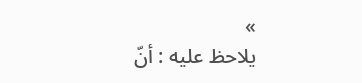»
يلاحظ عليه : أنّ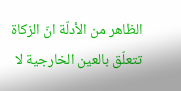الظاهر من الأدلّة انّ الزكاة تتعلّق بالعين الخارجية لا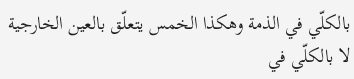بالكلّي في الذمة وهكذا الخمس يتعلّق بالعين الخارجية لا بالكلّي في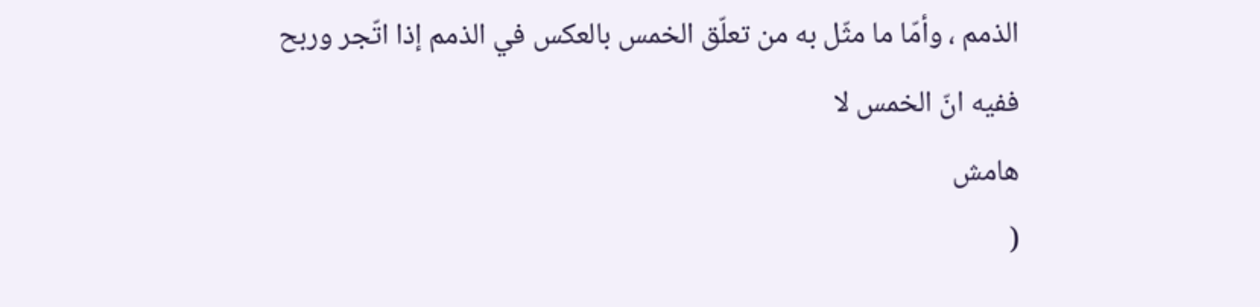الذمم ، وأمّا ما مثّل به من تعلّق الخمس بالعكس في الذمم إذا اتّجر وربح ففيه انّ الخمس لا
هامش
(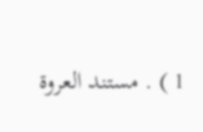1 ) . مستند العروة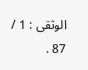الوثقى : 1 / 87 .